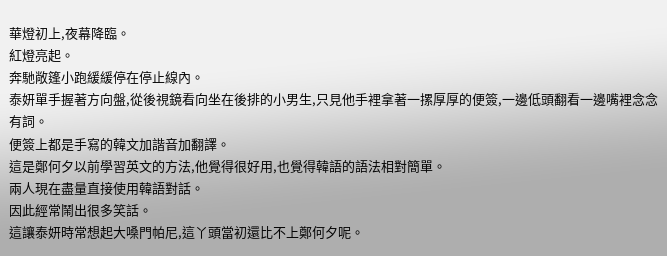華燈初上,夜幕降臨。
紅燈亮起。
奔馳敞篷小跑緩緩停在停止線內。
泰妍單手握著方向盤,從後視鏡看向坐在後排的小男生,只見他手裡拿著一摞厚厚的便簽,一邊低頭翻看一邊嘴裡念念有詞。
便簽上都是手寫的韓文加諧音加翻譯。
這是鄭何夕以前學習英文的方法,他覺得很好用,也覺得韓語的語法相對簡單。
兩人現在盡量直接使用韓語對話。
因此經常鬧出很多笑話。
這讓泰妍時常想起大嗓門帕尼,這丫頭當初還比不上鄭何夕呢。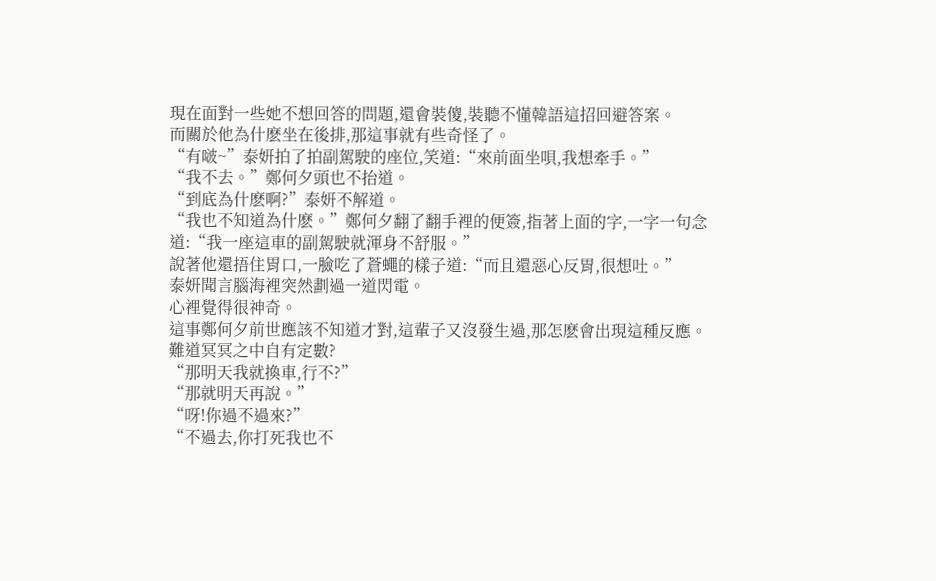現在面對一些她不想回答的問題,還會裝傻,裝聽不懂韓語這招回避答案。
而關於他為什麽坐在後排,那這事就有些奇怪了。
“有啵~”泰妍拍了拍副駕駛的座位,笑道:“來前面坐唄,我想牽手。”
“我不去。”鄭何夕頭也不抬道。
“到底為什麽啊?”泰妍不解道。
“我也不知道為什麽。”鄭何夕翻了翻手裡的便簽,指著上面的字,一字一句念道:“我一座這車的副駕駛就渾身不舒服。”
說著他還捂住胃口,一臉吃了蒼蠅的樣子道:“而且還惡心反胃,很想吐。”
泰妍聞言腦海裡突然劃過一道閃電。
心裡覺得很神奇。
這事鄭何夕前世應該不知道才對,這輩子又沒發生過,那怎麽會出現這種反應。
難道冥冥之中自有定數?
“那明天我就換車,行不?”
“那就明天再說。”
“呀!你過不過來?”
“不過去,你打死我也不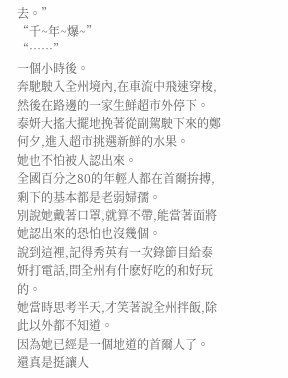去。”
“千~年~爆~”
“……”
一個小時後。
奔馳駛入全州境內,在車流中飛速穿梭,然後在路邊的一家生鮮超市外停下。
泰妍大搖大擺地挽著從副駕駛下來的鄭何夕,進入超市挑選新鮮的水果。
她也不怕被人認出來。
全國百分之80的年輕人都在首爾拚搏,剩下的基本都是老弱婦孺。
別說她戴著口罩,就算不帶,能當著面將她認出來的恐怕也沒幾個。
說到這裡,記得秀英有一次錄節目給泰妍打電話,問全州有什麽好吃的和好玩的。
她當時思考半天,才笑著說全州拌飯,除此以外都不知道。
因為她已經是一個地道的首爾人了。
還真是挺讓人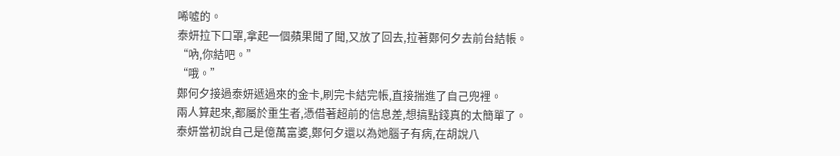唏噓的。
泰妍拉下口罩,拿起一個蘋果聞了聞,又放了回去,拉著鄭何夕去前台結帳。
“吶,你結吧。”
“哦。”
鄭何夕接過泰妍遞過來的金卡,刷完卡結完帳,直接揣進了自己兜裡。
兩人算起來,都屬於重生者,憑借著超前的信息差,想搞點錢真的太簡單了。
泰妍當初說自己是億萬富婆,鄭何夕還以為她腦子有病,在胡說八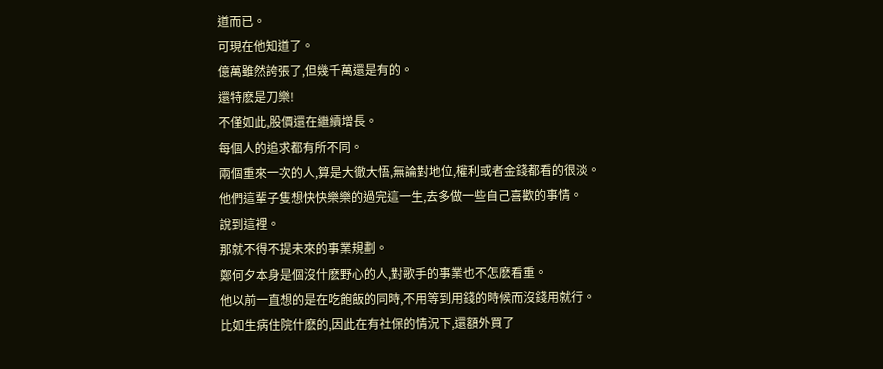道而已。
可現在他知道了。
億萬雖然誇張了,但幾千萬還是有的。
還特麽是刀樂!
不僅如此,股價還在繼續增長。
每個人的追求都有所不同。
兩個重來一次的人,算是大徹大悟,無論對地位,權利或者金錢都看的很淡。
他們這輩子隻想快快樂樂的過完這一生,去多做一些自己喜歡的事情。
說到這裡。
那就不得不提未來的事業規劃。
鄭何夕本身是個沒什麽野心的人,對歌手的事業也不怎麽看重。
他以前一直想的是在吃飽飯的同時,不用等到用錢的時候而沒錢用就行。
比如生病住院什麽的,因此在有社保的情況下,還額外買了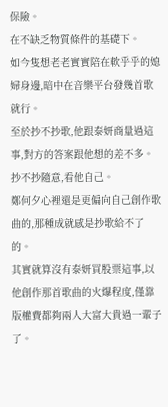保險。
在不缺乏物質條件的基礎下。
如今隻想老老實實陪在軟乎乎的媳婦身邊,暗中在音樂平台發幾首歌就行。
至於抄不抄歌,他跟泰妍商量過這事,對方的答案跟他想的差不多。
抄不抄隨意,看他自己。
鄭何夕心裡還是更偏向自己創作歌曲的,那種成就感是抄歌給不了的。
其實就算沒有泰妍買股票這事,以他創作那首歌曲的火爆程度,僅靠版權費都夠兩人大富大貴過一輩子了。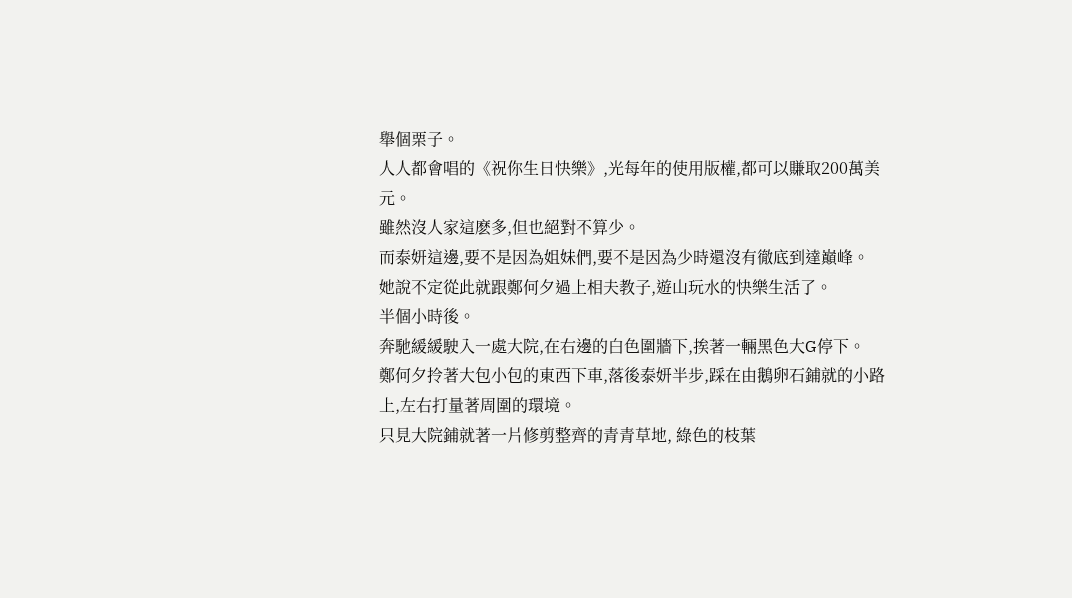舉個栗子。
人人都會唱的《祝你生日快樂》,光每年的使用版權,都可以賺取200萬美元。
雖然沒人家這麽多,但也絕對不算少。
而泰妍這邊,要不是因為姐妹們,要不是因為少時還沒有徹底到達巔峰。
她說不定從此就跟鄭何夕過上相夫教子,遊山玩水的快樂生活了。
半個小時後。
奔馳緩緩駛入一處大院,在右邊的白色圍牆下,挨著一輛黑色大G停下。
鄭何夕拎著大包小包的東西下車,落後泰妍半步,踩在由鵝卵石鋪就的小路上,左右打量著周圍的環境。
只見大院鋪就著一片修剪整齊的青青草地, 綠色的枝葉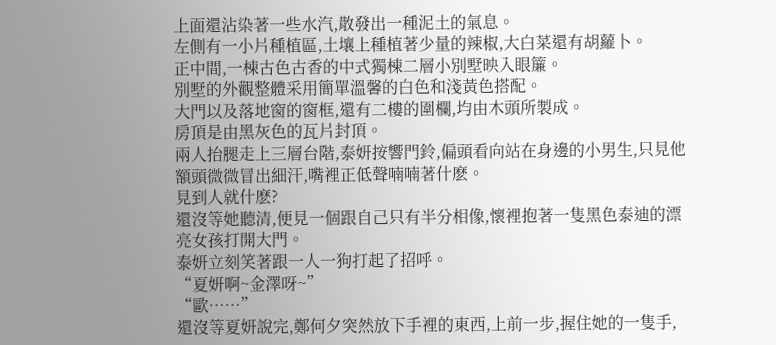上面還沾染著一些水汽,散發出一種泥土的氣息。
左側有一小片種植區,土壤上種植著少量的辣椒,大白菜還有胡蘿卜。
正中間,一棟古色古香的中式獨棟二層小別墅映入眼簾。
別墅的外觀整體采用簡單溫馨的白色和淺黃色搭配。
大門以及落地窗的窗框,還有二樓的圍欄,均由木頭所製成。
房頂是由黑灰色的瓦片封頂。
兩人抬腿走上三層台階,泰妍按響門鈴,偏頭看向站在身邊的小男生,只見他額頭微微冒出細汗,嘴裡正低聲喃喃著什麽。
見到人就什麽?
還沒等她聽清,便見一個跟自己只有半分相像,懷裡抱著一隻黑色泰迪的漂亮女孩打開大門。
泰妍立刻笑著跟一人一狗打起了招呼。
“夏妍啊~金澤呀~”
“歐……”
還沒等夏妍說完,鄭何夕突然放下手裡的東西,上前一步,握住她的一隻手,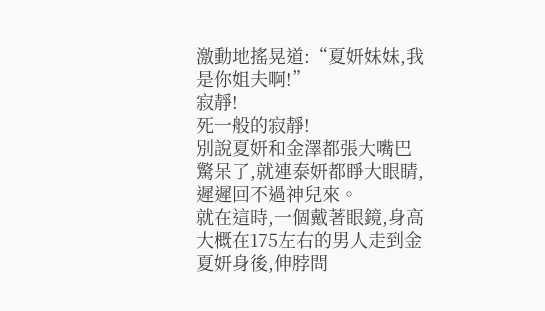激動地搖晃道:“夏妍妹妹,我是你姐夫啊!”
寂靜!
死一般的寂靜!
別說夏妍和金澤都張大嘴巴驚呆了,就連泰妍都睜大眼睛,遲遲回不過神兒來。
就在這時,一個戴著眼鏡,身高大概在175左右的男人走到金夏妍身後,伸脖問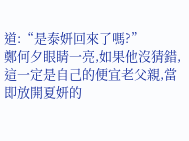道:“是泰妍回來了嗎?”
鄭何夕眼睛一亮,如果他沒猜錯,這一定是自己的便宜老父親,當即放開夏妍的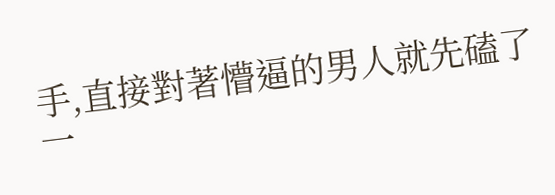手,直接對著懵逼的男人就先磕了一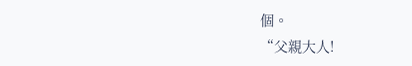個。
“父親大人!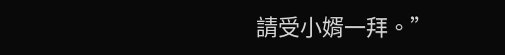請受小婿一拜。”